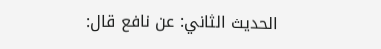الحديث الثاني: عن نافع قال: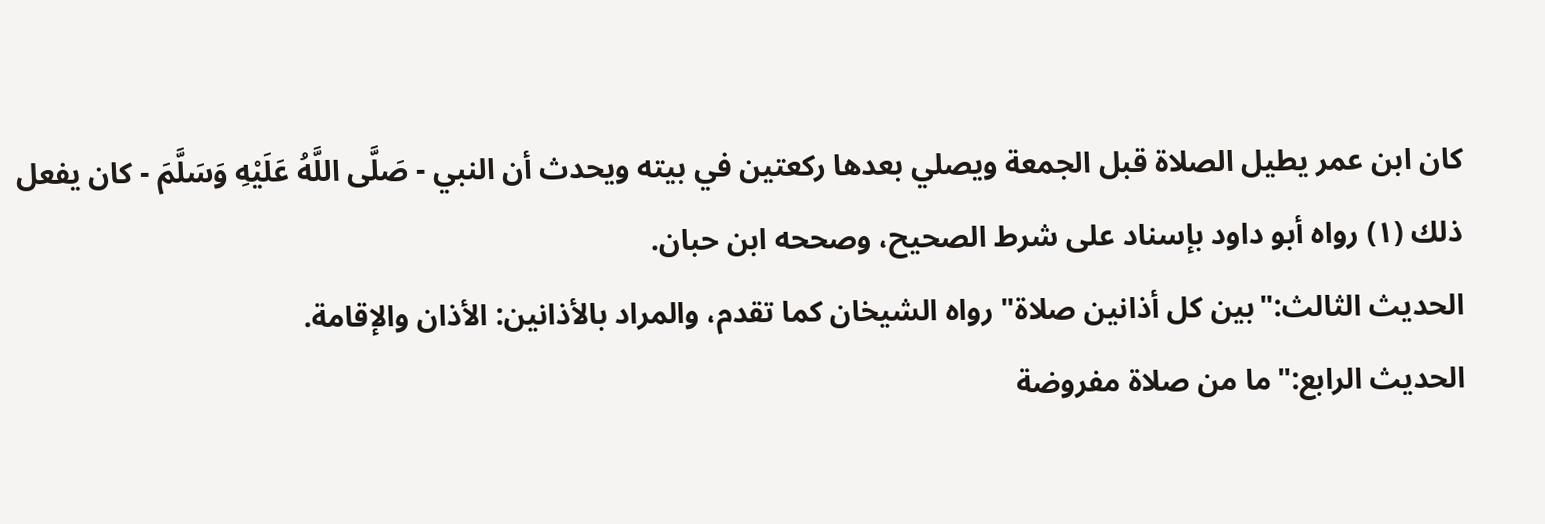كان ابن عمر يطيل الصلاة قبل الجمعة ويصلي بعدها ركعتين في بيته ويحدث أن النبي - صَلَّى اللَّهُ عَلَيْهِ وَسَلَّمَ - كان يفعل ذلك (١) رواه أبو داود بإسناد على شرط الصحيح، وصححه ابن حبان.
الحديث الثالث:"بين كل أذانين صلاة" رواه الشيخان كما تقدم، والمراد بالأذانين: الأذان والإقامة.
الحديث الرابع:"ما من صلاة مفروضة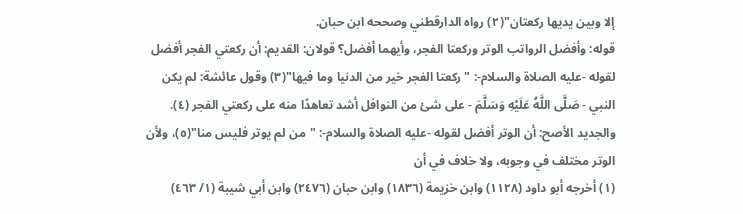إلا وبين يديها ركعتان"(٢) رواه الدارقطني وصححه ابن حبان.
قوله: وأفضل الرواتب الوتر وركعتا الفجر، وأيهما أفضل؟ قولان: القديم: أن ركعتي الفجر أفضل لقوله -عليه الصلاة والسلام-: "ركعتا الفجر خير من الدنيا وما فيها"(٣) وقول عائشة: لم يكن النبي - صَلَّى اللَّهُ عَلَيْهِ وَسَلَّمَ - على شئ من النوافل أشد تعاهدًا منه على ركعتي الفجر (٤).
والجديد الأصح: أن الوتر أفضل لقوله -عليه الصلاة والسلام-: "من لم يوتر فليس منا"(٥)، ولأن الوتر مختلف في وجوبه، ولا خلاف في أن
(١) أخرجه أبو داود (١١٢٨) وابن خزيمة (١٨٣٦) وابن حبان (٢٤٧٦) وابن أبي شيبة (١/ ٤٦٣)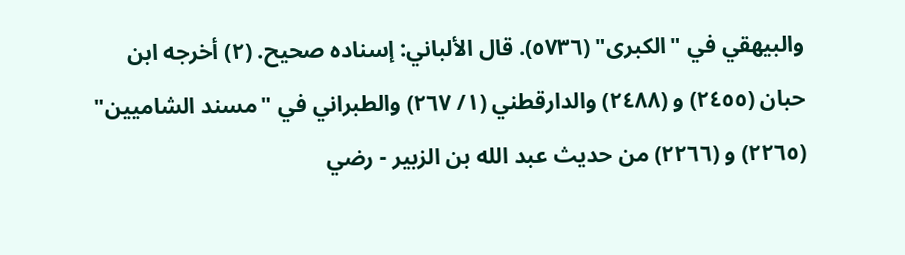والبيهقي في "الكبرى" (٥٧٣٦). قال الألباني: إسناده صحيح. (٢) أخرجه ابن حبان (٢٤٥٥) و (٢٤٨٨) والدارقطني (١/ ٢٦٧) والطبراني في "مسند الشاميين" (٢٢٦٥) و (٢٢٦٦) من حديث عبد الله بن الزبير - رضي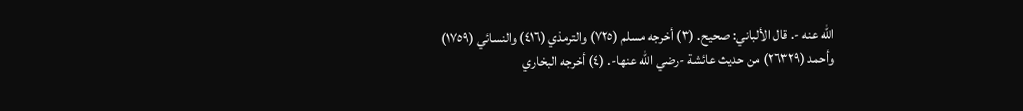الله عنه -. قال الألباني: صحيح. (٣) أخرجه مسلم (٧٢٥) والترمذي (٤١٦) والنسائي (١٧٥٩) وأحمد (٢٦٣٢٩) من حديث عائشة -رضي الله عنها-. (٤) أخرجه البخاري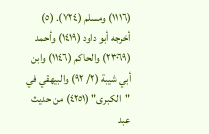(١١١٦) ومسلم (٧٢٤). (٥) أخرجه أبو داود (١٤١٩) وأحمد (٢٣٠٦٩) والحاكم (١١٤٦) وابن أبي شيبة (٢/ ٩٢) والبيهقي في "الكبرى" (٤٢٥١) من حديث عبد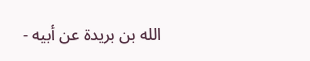الله بن بريدة عن أبيه -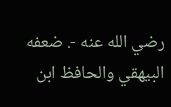رضي الله عنه -. ضعفه البيهقي والحافظ ابن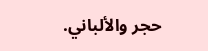حجر والألباني.